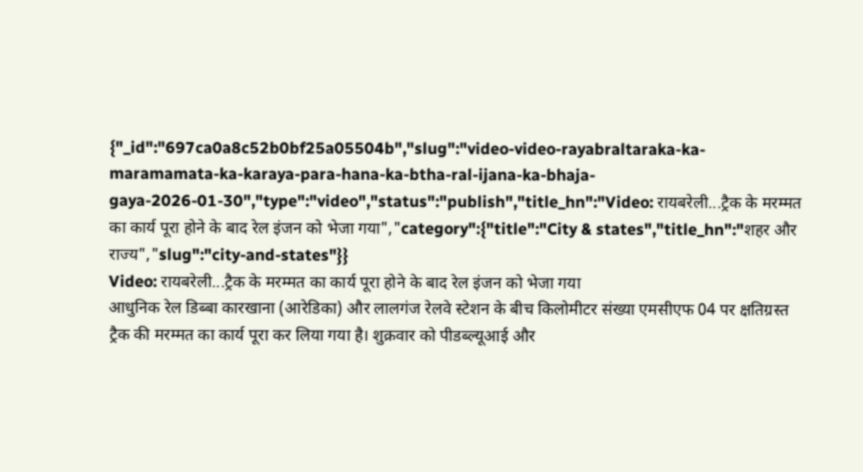{"_id":"697ca0a8c52b0bf25a05504b","slug":"video-video-rayabraltaraka-ka-maramamata-ka-karaya-para-hana-ka-btha-ral-ijana-ka-bhaja-gaya-2026-01-30","type":"video","status":"publish","title_hn":"Video: रायबरेली...ट्रैक के मरम्मत का कार्य पूरा होने के बाद रेल इंजन को भेजा गया","category":{"title":"City & states","title_hn":"शहर और राज्य","slug":"city-and-states"}}
Video: रायबरेली...ट्रैक के मरम्मत का कार्य पूरा होने के बाद रेल इंजन को भेजा गया
आधुनिक रेल डिब्बा कारखाना (आरेडिका) और लालगंज रेलवे स्टेशन के बीच किलोमीटर संख्या एमसीएफ 04 पर क्षतिग्रस्त ट्रैक की मरम्मत का कार्य पूरा कर लिया गया है। शुक्रवार को पीडब्ल्यूआई और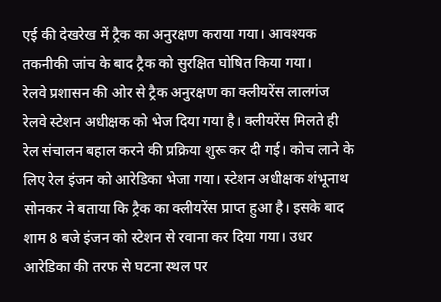एई की देखरेख में ट्रैक का अनुरक्षण कराया गया। आवश्यक तकनीकी जांच के बाद ट्रैक को सुरक्षित घोषित किया गया।
रेलवे प्रशासन की ओर से ट्रैक अनुरक्षण का क्लीयरेंस लालगंज रेलवे स्टेशन अधीक्षक को भेज दिया गया है। क्लीयरेंस मिलते ही रेल संचालन बहाल करने की प्रक्रिया शुरू कर दी गई। कोच लाने के लिए रेल इंजन को आरेडिका भेजा गया। स्टेशन अधीक्षक शंभूनाथ सोनकर ने बताया कि ट्रैक का क्लीयरेंस प्राप्त हुआ है। इसके बाद शाम 8 बजे इंजन को स्टेशन से रवाना कर दिया गया। उधर आरेडिका की तरफ से घटना स्थल पर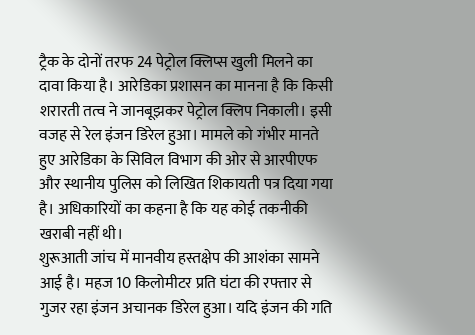ट्रैक के दोनों तरफ 24 पेट्रोल क्लिप्स खुली मिलने का दावा किया है। आरेडिका प्रशासन का मानना है कि किसी शरारती तत्व ने जानबूझकर पेट्रोल क्लिप निकाली। इसी वजह से रेल इंजन डिरेल हुआ। मामले को गंभीर मानते हुए आरेडिका के सिविल विभाग की ओर से आरपीएफ और स्थानीय पुलिस को लिखित शिकायती पत्र दिया गया है। अधिकारियों का कहना है कि यह कोई तकनीकी खराबी नहीं थी।
शुरूआती जांच में मानवीय हस्तक्षेप की आशंका सामने आई है। महज 10 किलोमीटर प्रति घंटा की रफ्तार से गुजर रहा इंजन अचानक डिरेल हुआ। यदि इंजन की गति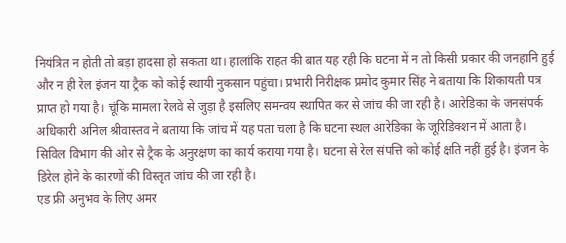नियंत्रित न होती तो बड़ा हादसा हो सकता था। हालांकि राहत की बात यह रही कि घटना में न तो किसी प्रकार की जनहानि हुई और न ही रेल इंजन या ट्रैक को कोई स्थायी नुकसान पहुंचा। प्रभारी निरीक्षक प्रमोद कुमार सिंह ने बताया कि शिकायती पत्र प्राप्त हो गया है। चूंकि मामला रेलवे से जुड़ा है इसलिए समन्वय स्थापित कर से जांच की जा रही है। आरेडिका के जनसंपर्क अधिकारी अनिल श्रीवास्तव ने बताया कि जांच में यह पता चला है कि घटना स्थल आरेडिका के जूरिडिक्शन में आता है। सिविल विभाग की ओर से ट्रैक के अनुरक्षण का कार्य कराया गया है। घटना से रेल संपत्ति को कोई क्षति नहीं हुई है। इंजन के डिरेल होने के कारणों की विस्तृत जांच की जा रही है।
एड फ्री अनुभव के लिए अमर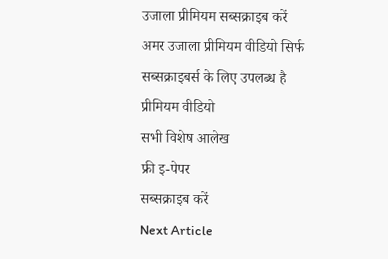उजाला प्रीमियम सब्सक्राइब करें
अमर उजाला प्रीमियम वीडियो सिर्फ सब्सक्राइबर्स के लिए उपलब्ध है
प्रीमियम वीडियो
सभी विशेष आलेख
फ्री इ-पेपर
सब्सक्राइब करें
Next Article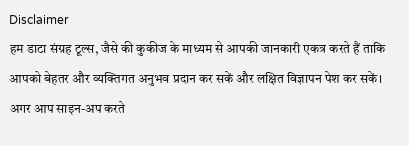Disclaimer
हम डाटा संग्रह टूल्स, जैसे की कुकीज के माध्यम से आपकी जानकारी एकत्र करते हैं ताकि आपको बेहतर और व्यक्तिगत अनुभव प्रदान कर सकें और लक्षित विज्ञापन पेश कर सकें। अगर आप साइन-अप करते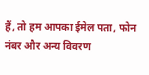हैं, तो हम आपका ईमेल पता, फोन नंबर और अन्य विवरण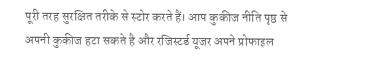पूरी तरह सुरक्षित तरीके से स्टोर करते हैं। आप कुकीज नीति पृष्ठ से अपनी कुकीज हटा सकते है और रजिस्टर्ड यूजर अपने प्रोफाइल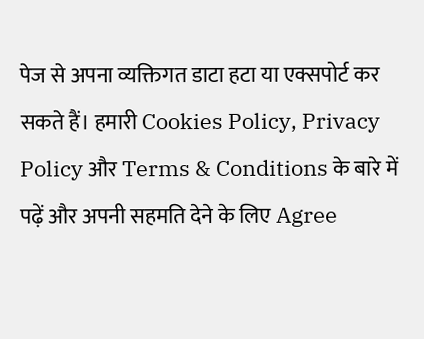पेज से अपना व्यक्तिगत डाटा हटा या एक्सपोर्ट कर सकते हैं। हमारी Cookies Policy, Privacy Policy और Terms & Conditions के बारे में पढ़ें और अपनी सहमति देने के लिए Agree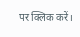पर क्लिक करें।